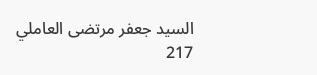السيد جعفر مرتضى العاملي
217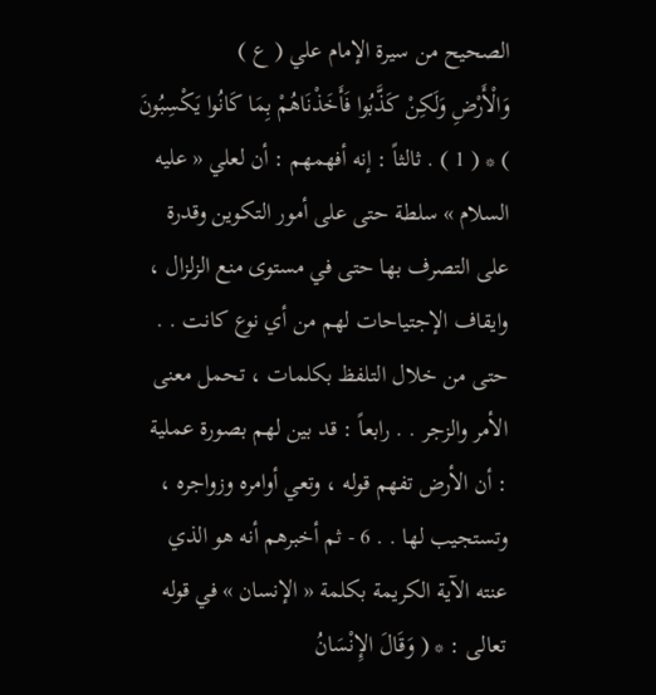الصحيح من سيرة الإمام علي ( ع )
وَالْأَرْضِ وَلَكِنْ كَذَّبُوا فَأَخَذْنَاهُمْ بِمَا كَانُوا يَكْسِبُونَ ) * ( 1 ) . ثالثاً : إنه أفهمهم : أن لعلي « عليه السلام » سلطة حتى على أمور التكوين وقدرة على التصرف بها حتى في مستوى منع الزلزال ، وايقاف الإجتياحات لهم من أي نوع كانت . . حتى من خلال التلفظ بكلمات ، تحمل معنى الأمر والزجر . . رابعاً : قد بين لهم بصورة عملية : أن الأرض تفهم قوله ، وتعي أوامره وزواجره ، وتستجيب لها . . 6 - ثم أخبرهم أنه هو الذي عنته الآية الكريمة بكلمة « الإنسان » في قوله تعالى : * ( وَقَالَ الإِنْسَانُ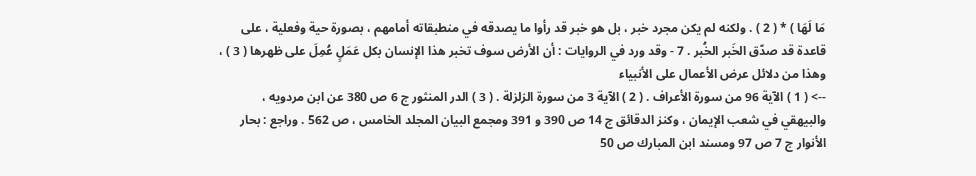مَا لَهَا ) * ( 2 ) . ولكنه لم يكن مجرد خبر ، بل هو خبر قد رأوا ما يصدقه في منطبقاته أمامهم ، بصورة حية وفعلية ، على قاعدة قد صدّق الخَبر الخُبر . 7 - وقد ورد في الروايات : أن الأرض سوف تخبر هذا الإنسان بكل عَمَلٍ عُمِلَ على ظهرها ( 3 ) ، وهذا من دلائل عرض الأعمال على الأنبياء
--> ( 1 ) الآية 96 من سورة الأعراف . ( 2 ) الآية 3 من سورة الزلزلة . ( 3 ) الدر المنثور ج 6 ص 380 عن ابن مردويه ، والبيهقي في شعب الإيمان ، وكنز الدقائق ج 14 ص 390 و 391 ومجمع البيان المجلد الخامس ، ص 562 . وراجع : بحار الأنوار ج 7 ص 97 ومسند ابن المبارك ص 50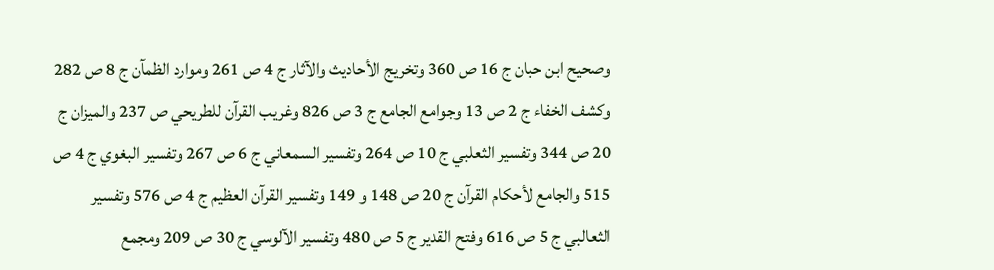وصحيح ابن حبان ج 16 ص 360 وتخريج الأحاديث والآثار ج 4 ص 261 وموارد الظمآن ج 8 ص 282 وكشف الخفاء ج 2 ص 13 وجوامع الجامع ج 3 ص 826 وغريب القرآن للطريحي ص 237 والميزان ج 20 ص 344 وتفسير الثعلبي ج 10 ص 264 وتفسير السمعاني ج 6 ص 267 وتفسير البغوي ج 4 ص 515 والجامع لأحكام القرآن ج 20 ص 148 و 149 وتفسير القرآن العظيم ج 4 ص 576 وتفسير الثعالبي ج 5 ص 616 وفتح القدير ج 5 ص 480 وتفسير الآلوسي ج 30 ص 209 ومجمع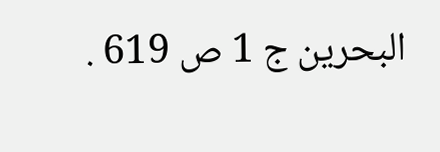البحرين ج 1 ص 619 .